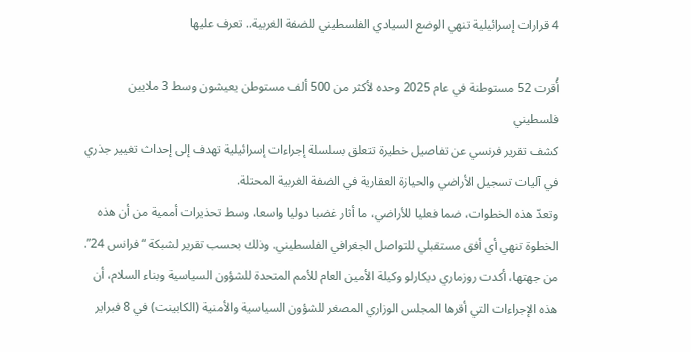4 قرارات إسرائيلية تنهي الوضع السيادي الفلسطيني للضفة الغربية.. تعرف عليها

أُقرت 52 مستوطنة في عام 2025 وحده لأكثر من 500 ألف مستوطن يعيشون وسط 3 ملايين فلسطيني
كشف تقرير فرنسي عن تفاصيل خطيرة تتعلق بسلسلة إجراءات إسرائيلية تهدف إلى إحداث تغيير جذري في آليات تسجيل الأراضي والحيازة العقارية في الضفة الغربية المحتلة.
وتعدّ هذه الخطوات، ضما فعليا للأراضي، ما أثار غضبا دوليا واسعا، وسط تحذيرات أممية من أن هذه الخطوة تنهي أي أفق مستقبلي للتواصل الجغرافي الفلسطيني. وذلك بحسب تقرير لشبكة “فرانس 24”.
من جهتها، أكدت روزماري ديكارلو وكيلة الأمين العام للأمم المتحدة للشؤون السياسية وبناء السلام، أن هذه الإجراءات التي أقرها المجلس الوزاري المصغر للشؤون السياسية والأمنية (الكابينت) في 8 فبراير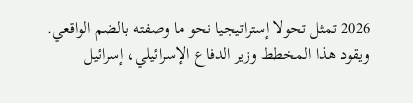2026 تمثل تحولا إستراتيجيا نحو ما وصفته بالضم الواقعي.
ويقود هذا المخطط وزير الدفاع الإسرائيلي، إسرائيل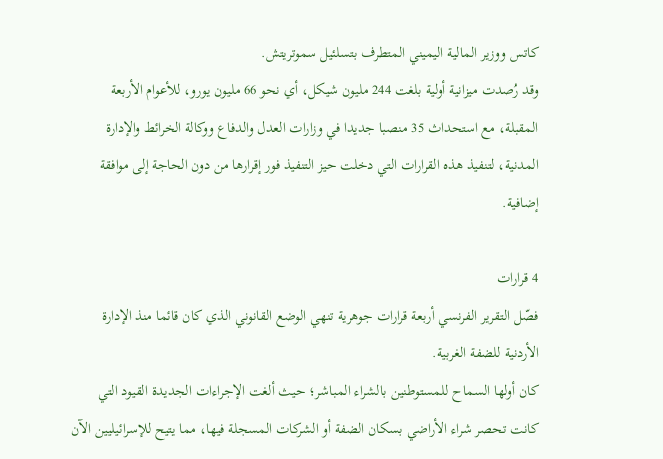كاتس ووزير المالية اليميني المتطرف بتسلئيل سموتريتش.
وقد رُصدت ميزانية أولية بلغت 244 مليون شيكل، أي نحو 66 مليون يورو، للأعوام الأربعة المقبلة، مع استحداث 35 منصبا جديدا في وزارات العدل والدفاع ووكالة الخرائط والإدارة المدنية، لتنفيذ هذه القرارات التي دخلت حيز التنفيذ فور إقرارها من دون الحاجة إلى موافقة إضافية.

4 قرارات
فصّل التقرير الفرنسي أربعة قرارات جوهرية تنهي الوضع القانوني الذي كان قائما منذ الإدارة الأردنية للضفة الغربية.
كان أولها السماح للمستوطنين بالشراء المباشر؛ حيث ألغت الإجراءات الجديدة القيود التي كانت تحصر شراء الأراضي بسكان الضفة أو الشركات المسجلة فيها، مما يتيح للإسرائيليين الآن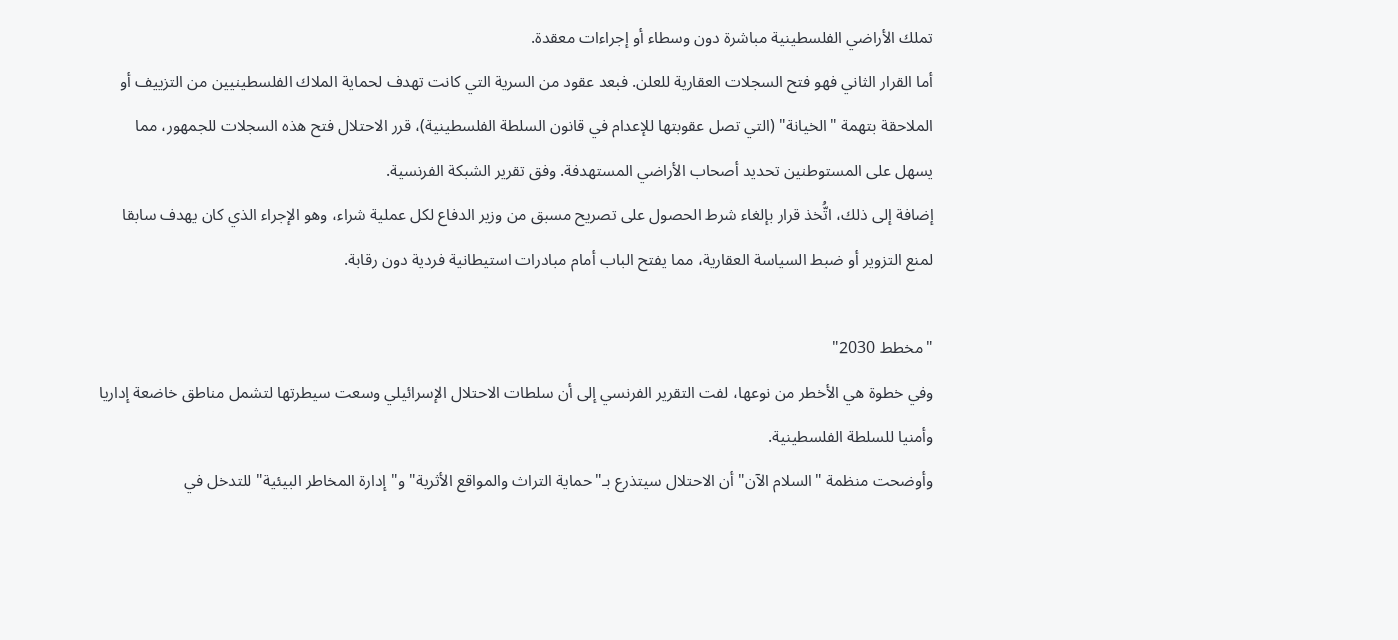تملك الأراضي الفلسطينية مباشرة دون وسطاء أو إجراءات معقدة.
أما القرار الثاني فهو فتح السجلات العقارية للعلن. فبعد عقود من السرية التي كانت تهدف لحماية الملاك الفلسطينيين من التزييف أو الملاحقة بتهمة "الخيانة" (التي تصل عقوبتها للإعدام في قانون السلطة الفلسطينية)، قرر الاحتلال فتح هذه السجلات للجمهور، مما يسهل على المستوطنين تحديد أصحاب الأراضي المستهدفة. وفق تقرير الشبكة الفرنسية.
إضافة إلى ذلك، اتُّخذ قرار بإلغاء شرط الحصول على تصريح مسبق من وزير الدفاع لكل عملية شراء، وهو الإجراء الذي كان يهدف سابقا لمنع التزوير أو ضبط السياسة العقارية، مما يفتح الباب أمام مبادرات استيطانية فردية دون رقابة.

"مخطط 2030"
وفي خطوة هي الأخطر من نوعها، لفت التقرير الفرنسي إلى أن سلطات الاحتلال الإسرائيلي وسعت سيطرتها لتشمل مناطق خاضعة إداريا وأمنيا للسلطة الفلسطينية.
وأوضحت منظمة "السلام الآن" أن الاحتلال سيتذرع بـ"حماية التراث والمواقع الأثرية" و"إدارة المخاطر البيئية" للتدخل في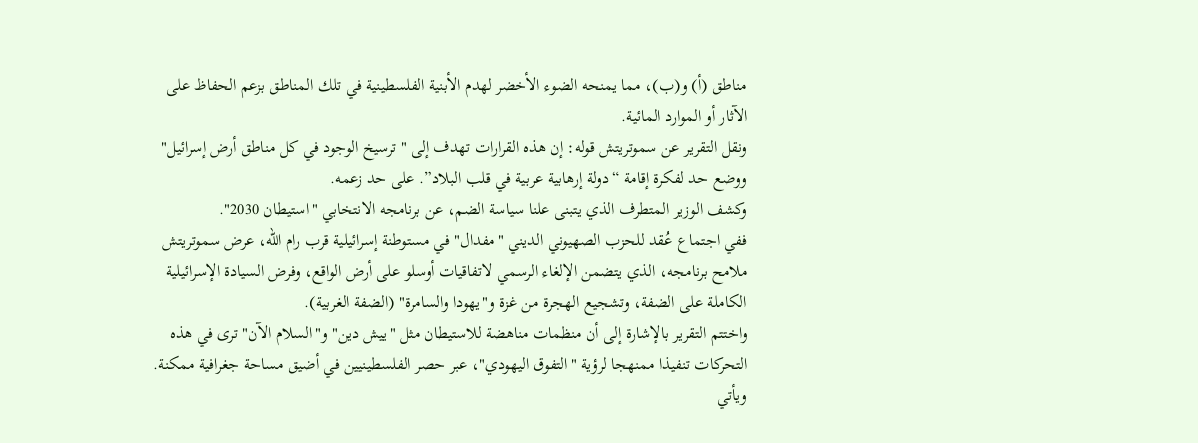مناطق (أ) و(ب)، مما يمنحه الضوء الأخضر لهدم الأبنية الفلسطينية في تلك المناطق بزعم الحفاظ على الآثار أو الموارد المائية.
ونقل التقرير عن سموتريتش قوله: إن هذه القرارات تهدف إلى "ترسيخ الوجود في كل مناطق أرض إسرائيل" ووضع حد لفكرة إقامة “دولة إرهابية عربية في قلب البلاد”. على حد زعمه.
وكشف الوزير المتطرف الذي يتبنى علنا سياسة الضم، عن برنامجه الانتخابي "استيطان 2030".
ففي اجتماع عُقد للحزب الصهيوني الديني "مفدال" في مستوطنة إسرائيلية قرب رام الله، عرض سموتريتش ملامح برنامجه، الذي يتضمن الإلغاء الرسمي لاتفاقيات أوسلو على أرض الواقع، وفرض السيادة الإسرائيلية الكاملة على الضفة، وتشجيع الهجرة من غزة و"يهودا والسامرة" (الضفة الغربية).
واختتم التقرير بالإشارة إلى أن منظمات مناهضة للاستيطان مثل "ييش دين" و"السلام الآن" ترى في هذه التحركات تنفيذا ممنهجا لرؤية "التفوق اليهودي"، عبر حصر الفلسطينيين في أضيق مساحة جغرافية ممكنة.
ويأتي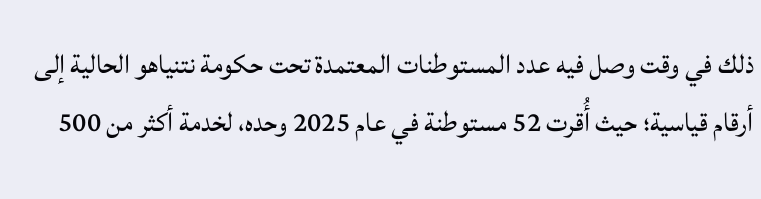ذلك في وقت وصل فيه عدد المستوطنات المعتمدة تحت حكومة نتنياهو الحالية إلى أرقام قياسية؛ حيث أُقرت 52 مستوطنة في عام 2025 وحده، لخدمة أكثر من 500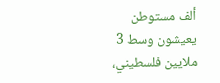ألف مستوطن يعيشون وسط 3 ملايين فلسطيني،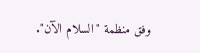وفق منظمة "السلام الآن".